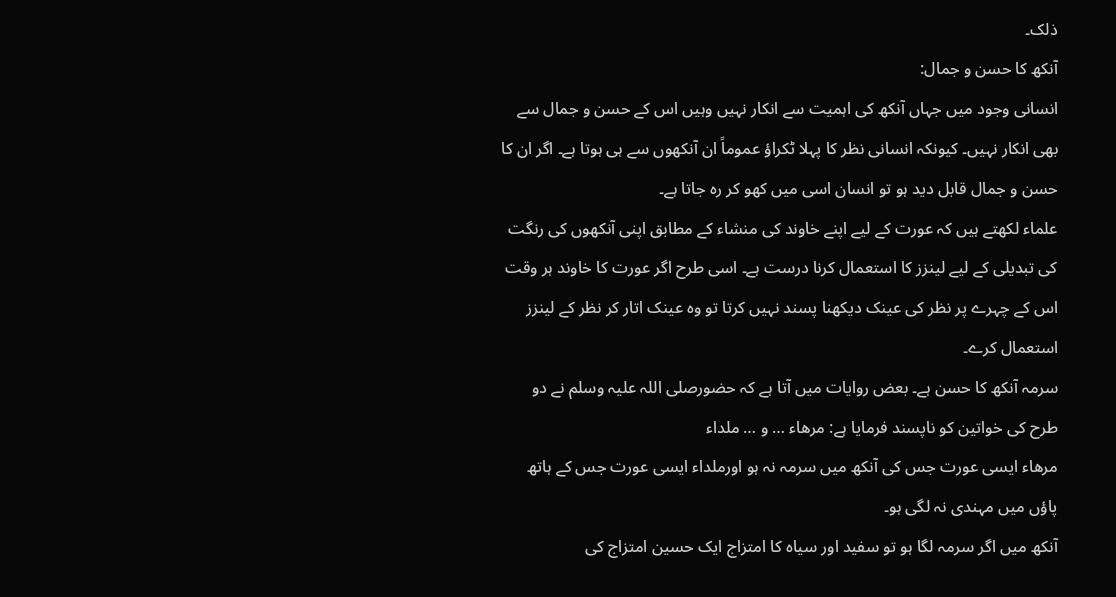ذلک۔
آنکھ کا حسن و جمال:
انسانی وجود میں جہاں آنکھ کی اہمیت سے انکار نہیں وہیں اس کے حسن و جمال سے بھی انکار نہیں۔ کیونکہ انسانی نظر کا پہلا ٹکراؤ عموماً ان آنکھوں سے ہی ہوتا ہے۔ اگر ان کا حسن و جمال قابل دید ہو تو انسان اسی میں کھو کر رہ جاتا ہے۔
علماء لکھتے ہیں کہ عورت کے لیے اپنے خاوند کی منشاء کے مطابق اپنی آنکھوں کی رنگت کی تبدیلی کے لیے لینزز کا استعمال کرنا درست ہے۔ اسی طرح اگر عورت کا خاوند ہر وقت اس کے چہرے پر نظر کی عینک دیکھنا پسند نہیں کرتا تو وہ عینک اتار کر نظر کے لینزز استعمال کرے۔
سرمہ آنکھ کا حسن ہے۔ بعض روایات میں آتا ہے کہ حضورصلی اللہ علیہ وسلم نے دو طرح کی خواتین کو ناپسند فرمایا ہے: مرھاء … و … ملداء
مرھاء ایسی عورت جس کی آنکھ میں سرمہ نہ ہو اورملداء ایسی عورت جس کے ہاتھ پاؤں میں مہندی نہ لگی ہو۔
آنکھ میں اگر سرمہ لگا ہو تو سفید اور سیاہ کا امتزاج ایک حسین امتزاج کی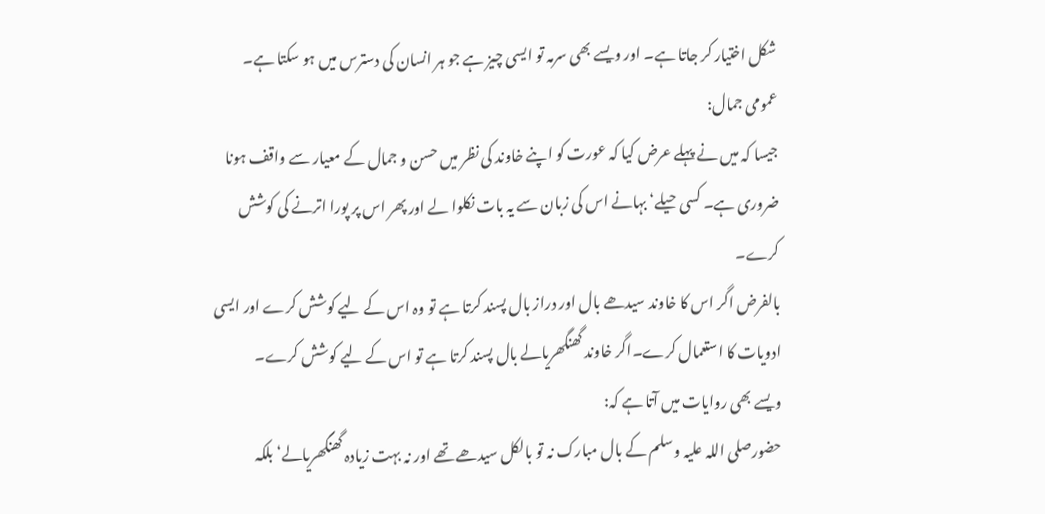شکل اختیار کر جاتا ہے۔ اور ویسے بھی سرمہ تو ایسی چیز ہے جو ہر انسان کی دسترس میں ہو سکتا ہے۔
عمومی جمال:
جیسا کہ میں نے پہلے عرض کیا کہ عورت کو اپنے خاوند کی نظر میں حسن و جمال کے معیار سے واقف ہونا ضروری ہے۔ کسی حیلے‘ بہانے اس کی زبان سے یہ بات نکلوا لے اور پھر اس پر پورا اترنے کی کوشش کرے۔
بالفرض اگر اس کا خاوند سیدھے بال اور دراز بال پسند کرتا ہے تو وہ اس کے لیے کوشش کرے اور ایسی ادویات کا استعمال کرے۔اگر خاوند گھنگھریالے بال پسند کرتا ہے تو اس کے لیے کوشش کرے۔
ویسے بھی روایات میں آتا ہے کہ:
حضورصلی اللہ علیہ وسلم کے بال مبارک نہ تو بالکل سیدھے تھے اور نہ بہت زیادہ گھنگھریالے‘ بلکہ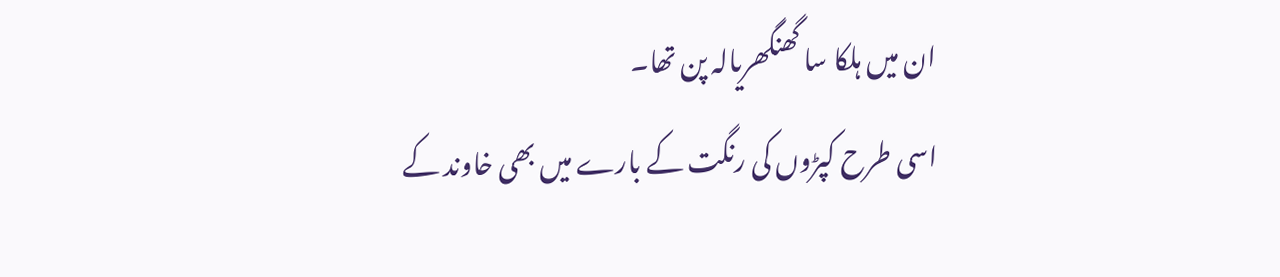ان میں ہلکا سا گھنگھریالہ پن تھا۔
اسی طرح کپڑوں کی رنگت کے بارے میں بھی خاوند کے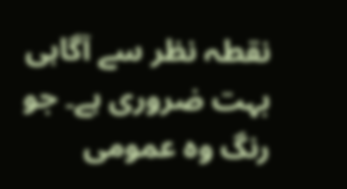نقطہ نظر سے آگاہی بہت ضروری ہے۔ جو رنگ وہ عمومی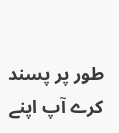طور پر پسند کرے آپ اپنے